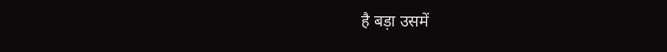है बड़ा उसमें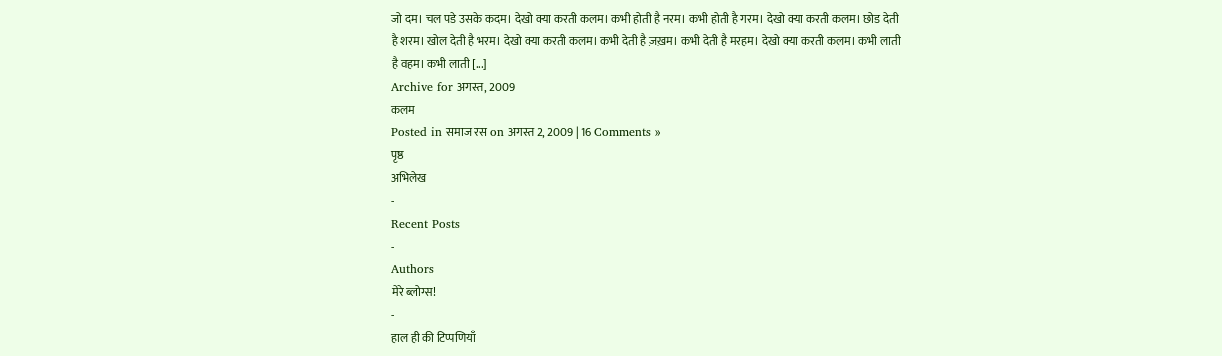जो दम। चल पडे उसके कदम। देखो क्या करती कलम। कभी होती है नरम। कभी होती है गरम। देखो क्या करती कलम। छोड देती है शरम। खोल देती है भरम। देखो क्या करती कलम। कभी देती है ज़ख़म। कभी देती है मरहम। देखो क्या करती कलम। कभी लाती है वहम। कभी लाती [...]
Archive for अगस्त, 2009
कलम
Posted in समाज रस on अगस्त 2, 2009 | 16 Comments »
पृष्ठ
अभिलेख
-
Recent Posts
-
Authors
मेरे ब्लोग्स!
-
हाल ही की टिप्पणियाँ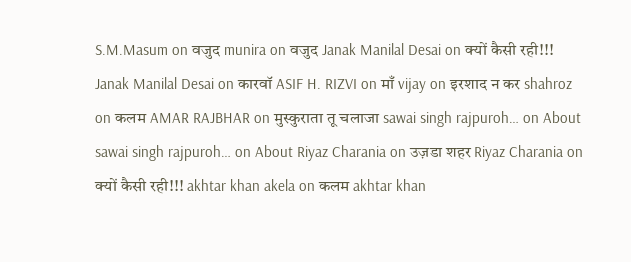S.M.Masum on वजुद munira on वजुद Janak Manilal Desai on क्यों कैसी रही!!! Janak Manilal Desai on कारवॉ ASIF H. RIZVI on माँ vijay on इरशाद न कर shahroz on कलम AMAR RAJBHAR on मुस्कुराता तू चलाजा sawai singh rajpuroh… on About sawai singh rajpuroh… on About Riyaz Charania on उज़डा शहर Riyaz Charania on क्यों कैसी रही!!! akhtar khan akela on कलम akhtar khan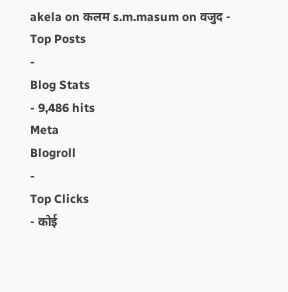akela on कलम s.m.masum on वजुद -
Top Posts
-
Blog Stats
- 9,486 hits
Meta
Blogroll
-
Top Clicks
- कोई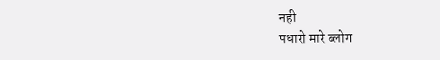नही
पधारो मारे ब्लोग